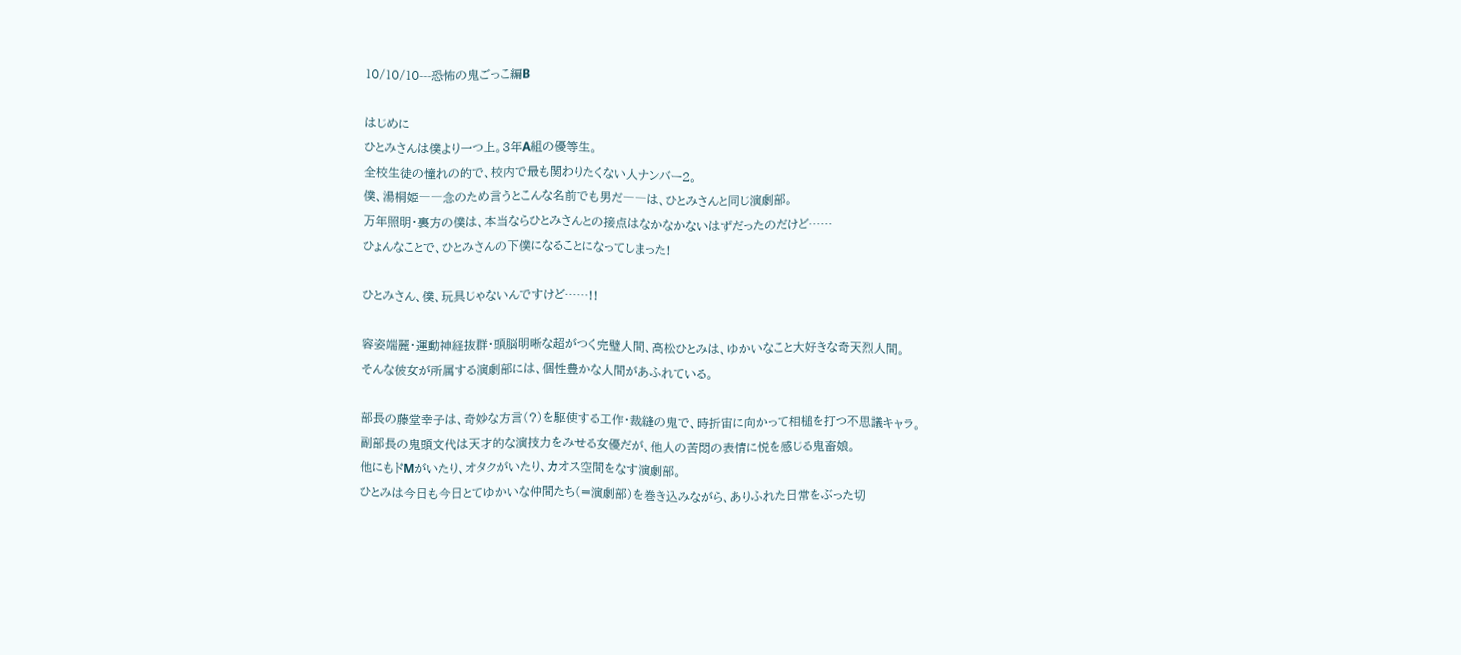10/10/10---恐怖の鬼ごっこ編B

はじめに
ひとみさんは僕より一つ上。3年A組の優等生。
全校生徒の憧れの的で、校内で最も関わりたくない人ナンバー2。
僕、湯桐姫――念のため言うとこんな名前でも男だ――は、ひとみさんと同じ演劇部。
万年照明・裏方の僕は、本当ならひとみさんとの接点はなかなかないはずだったのだけど……
ひょんなことで、ひとみさんの下僕になることになってしまった!

ひとみさん、僕、玩具じゃないんですけど……!!

容姿端麗・運動神経抜群・頭脳明晰な超がつく完璧人間、高松ひとみは、ゆかいなこと大好きな奇天烈人間。
そんな彼女が所属する演劇部には、個性豊かな人間があふれている。

部長の藤堂幸子は、奇妙な方言(?)を駆使する工作・裁縫の鬼で、時折宙に向かって相槌を打つ不思議キャラ。
副部長の鬼頭文代は天才的な演技力をみせる女優だが、他人の苦悶の表情に悦を感じる鬼畜娘。
他にもドMがいたり、オタクがいたり、カオス空間をなす演劇部。
ひとみは今日も今日とてゆかいな仲間たち(=演劇部)を巻き込みながら、ありふれた日常をぶった切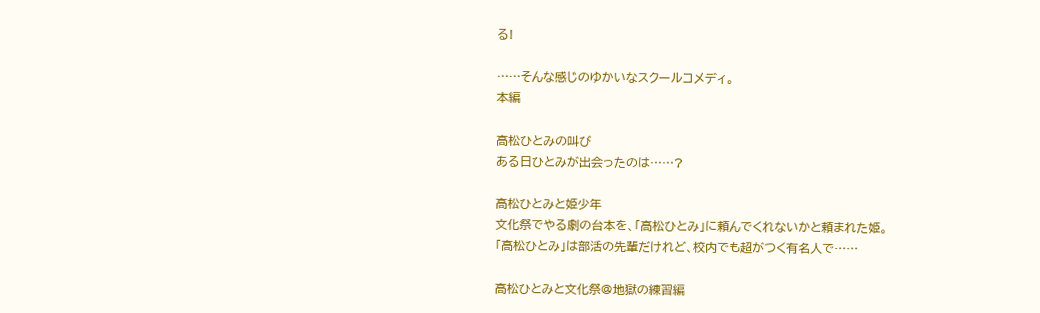る!

……そんな感じのゆかいなスクールコメディ。
本編

高松ひとみの叫び
ある日ひとみが出会ったのは……?

高松ひとみと姫少年
文化祭でやる劇の台本を、「高松ひとみ」に頼んでくれないかと頼まれた姫。
「高松ひとみ」は部活の先輩だけれど、校内でも超がつく有名人で……

高松ひとみと文化祭@地獄の練習編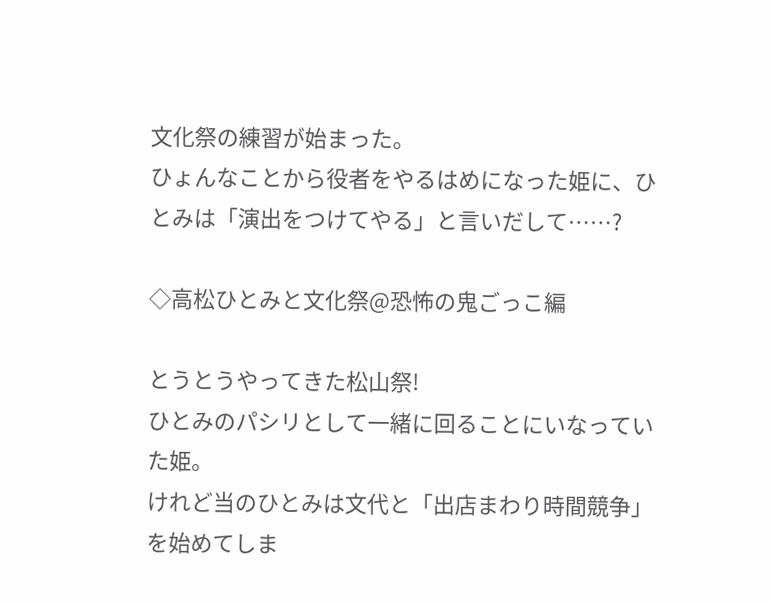文化祭の練習が始まった。
ひょんなことから役者をやるはめになった姫に、ひとみは「演出をつけてやる」と言いだして……?

◇高松ひとみと文化祭@恐怖の鬼ごっこ編

とうとうやってきた松山祭!
ひとみのパシリとして一緒に回ることにいなっていた姫。
けれど当のひとみは文代と「出店まわり時間競争」を始めてしま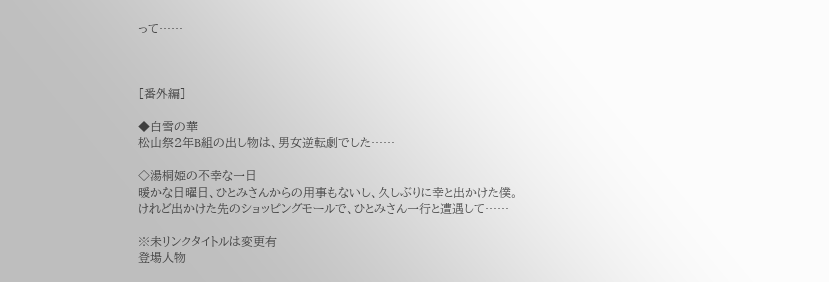って……



[番外編]

◆白雪の華
松山祭2年B組の出し物は、男女逆転劇でした……

◇湯桐姫の不幸な一日
暖かな日曜日、ひとみさんからの用事もないし、久しぶりに幸と出かけた僕。
けれど出かけた先のショッピングモールで、ひとみさん一行と遭遇して……

※未リンクタイトルは変更有
登場人物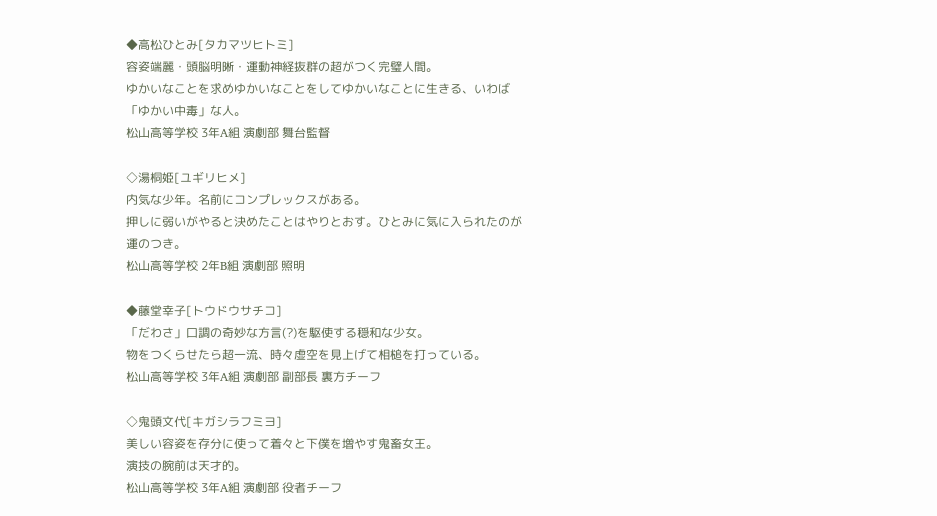◆高松ひとみ[タカマツヒトミ]
容姿端麗・頭脳明晰・運動神経抜群の超がつく完璧人間。
ゆかいなことを求めゆかいなことをしてゆかいなことに生きる、いわば「ゆかい中毒」な人。
松山高等学校 3年A組 演劇部 舞台監督

◇湯桐姫[ユギリヒメ]
内気な少年。名前にコンプレックスがある。
押しに弱いがやると決めたことはやりとおす。ひとみに気に入られたのが運のつき。
松山高等学校 2年B組 演劇部 照明

◆藤堂幸子[トウドウサチコ]
「だわさ」口調の奇妙な方言(?)を駆使する穏和な少女。
物をつくらせたら超一流、時々虚空を見上げて相槌を打っている。
松山高等学校 3年A組 演劇部 副部長 裏方チーフ

◇鬼頭文代[キガシラフミヨ]
美しい容姿を存分に使って着々と下僕を増やす鬼畜女王。
演技の腕前は天才的。
松山高等学校 3年A組 演劇部 役者チーフ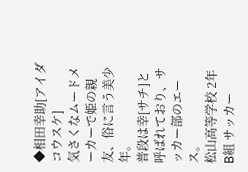◆相田幸助[アイダコウスケ]
気さくなムードメーカーで姫の親友、俗に言う美少年。
普段は幸[サチ]と呼ばれており、サッカー部のエース。
松山高等学校 2年B組 サッカー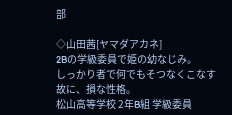部

◇山田茜[ヤマダアカネ]
2Bの学級委員で姫の幼なじみ。
しっかり者で何でもそつなくこなす故に、損な性格。
松山高等学校 2年B組 学級委員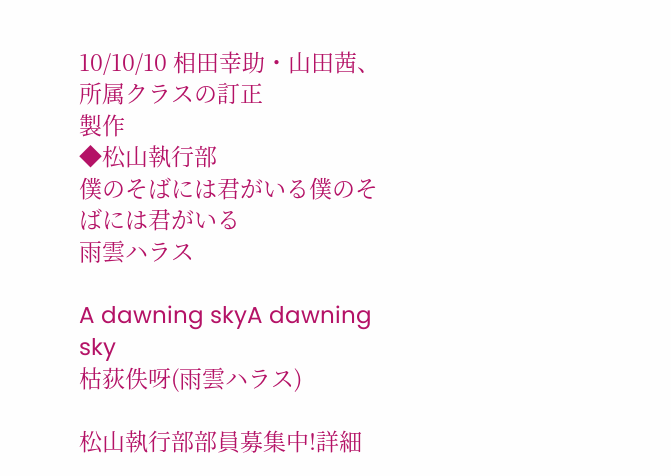10/10/10 相田幸助・山田茜、所属クラスの訂正
製作
◆松山執行部
僕のそばには君がいる僕のそばには君がいる
雨雲ハラス

A dawning skyA dawning sky
枯荻佚呀(雨雲ハラス)

松山執行部部員募集中!詳細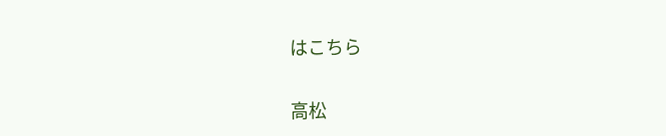はこちら


高松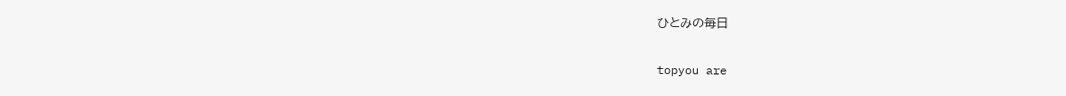ひとみの毎日

topyou are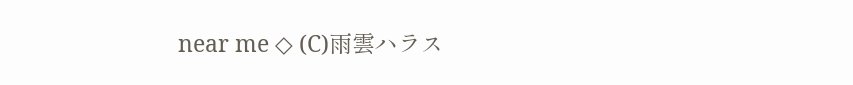near me ◇ (C)雨雲ハラス